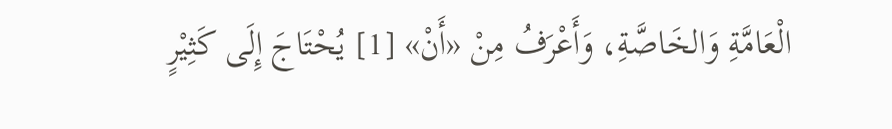الْعَامَّةِ وَالخَاصَّةِ، وَأَعْرَفُ مِنْ «أَنْ» [1] يُحْتَاجَ إِلَى كَثِيْرٍ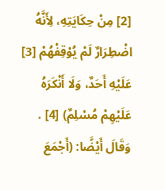[2] مِنْ حِكَايَتِهِ، لِأَنَّهُ اضْطِرَارٌ لَمْ يُوْقِفْهُمْ [3] عَلَيْهِ أَحَدٌ، وَلَا أَنْكَرَهُ عَلَيْهِمْ مُسْلِمٌ) [4] .
وَقَالَ أَيْضًَا: (أَجْمَعَ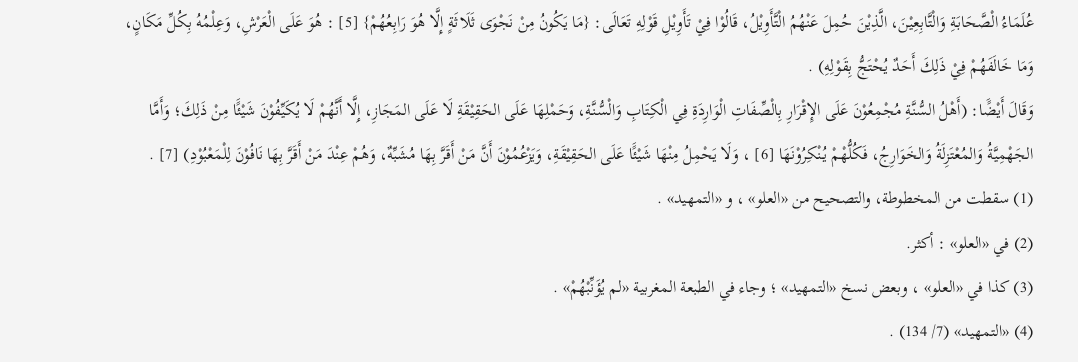عُلَمَاءُ الْصَّحَابَةِ وَالْتَّابِعِيْنَ، الَّذِيْنَ حُمِلَ عَنْهُمُ الْتَّأَوِيْلُ، قَالُوْا فِيْ تَأَوِيْلِ قَوْلِهِ تَعَالَى: {مَا يَكُونُ مِنْ نَجْوَى ثَلَاثَةٍ إِلَّا هُوَ رَابِعُهُمْ} [5] : هُوَ عَلَى الْعَرْشِ، وَعِلْمُهُ بِكُلِّ مَكَانٍ، وَمَا خَالَفَهُمْ فِيْ ذَلِكَ أَحَدٌ يُحْتَجُّ بِقَوْلِهِ) .
وَقَالَ أَيْضًَا: (أَهْلُ السُّنَّةِ مُجْمِعُوْنَ عَلَى الإِقْرَارِ بِالْصِّفَاتِ الْوَارِدَةِ فِي الْكِتَابِ وَالْسُّنَّةِ، وَحَمْلِهَا عَلَى الحَقِيْقَةِ لَا عَلَى المَجَازِ، إِلَّا أَنَّهُمْ لَا يُكَيِّفُوْنَ شَيْئًَا مِنْ ذَلِكَ؛ وَأَمَّا الجَهْمِيَّةُ وَالمُعْتَزِلَةُ وَالخَوَارِجُ، فَكُلُّهْمْ يُنْكِرُوْنَهَا [6] ، وَلَا يَحْمِلُ مِنْهَا شَيْئًَا عَلَى الحَقِيْقَةِ، وَيَزْعُمُوْنَ أَنَّ مَنْ أَقَرَّ بِهَا مُشَبِّهٌ، وَهُمْ عِنْدَ مَنْ أَقَرَّ بِهَا نَافُوْنَ لِلْمَعْبُوْدِ) [7] .
(1) سقطت من المخطوطة، والتصحيح من «العلو» ، و «التمهيد» .
(2) في «العلو» : أكثر.
(3) كذا في «العلو» ، وبعض نسخ «التمهيد» ؛ وجاء في الطبعة المغربية «لم يُؤَنِّبْهُمْ» .
(4) «التمهيد» (7/ 134) .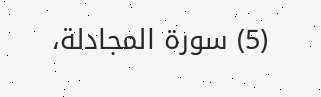(5) سورة المجادلة،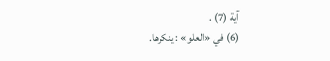آية (7) .
(6) في «العلو» : ينكرها.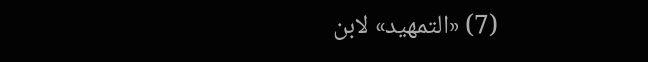(7) «التمهيد» لابن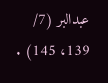عبدالبر (7/ 139، 145) .